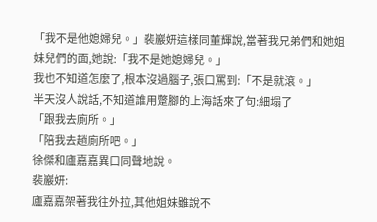「我不是他媳婦兒。」裴巖妍這樣同董輝說,當著我兄弟們和她姐妹兒們的面,她說:「我不是她媳婦兒。」
我也不知道怎麼了,根本沒過腦子,張口罵到:「不是就滾。」
半天沒人說話,不知道誰用蹩腳的上海話來了句:細塌了
「跟我去廁所。」
「陪我去趟廁所吧。」
徐傑和廬嘉嘉異口同聲地說。
裴巖妍:
廬嘉嘉架著我往外拉,其他姐妹雖說不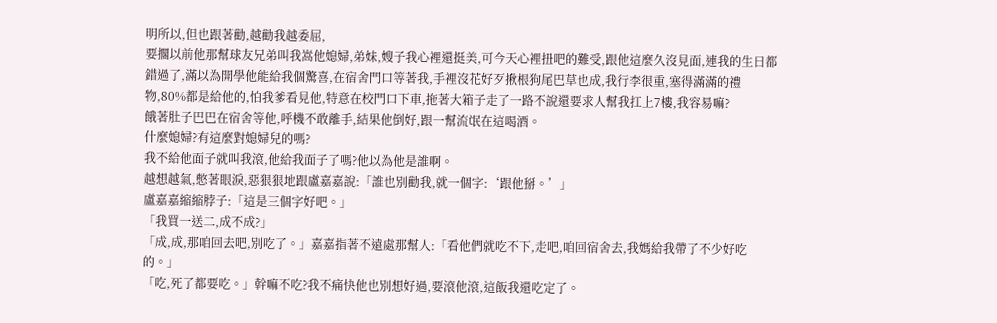明所以,但也跟著勸,越勸我越委屈,
要擱以前他那幫球友兄弟叫我嵩他媳婦,弟妹,嫂子我心裡還挺美,可今天心裡扭吧的難受,跟他這麼久沒見面,連我的生日都錯過了,滿以為開學他能給我個驚喜,在宿舍門口等著我,手裡沒花好歹揪根狗尾巴草也成,我行李很重,塞得滿滿的禮物,80%都是給他的,怕我爹看見他,特意在校門口下車,拖著大箱子走了一路不說還要求人幫我扛上7樓,我容易嘛?
餓著肚子巴巴在宿舍等他,呼機不敢離手,結果他倒好,跟一幫流氓在這喝酒。
什麼媳婦?有這麼對媳婦兒的嗎?
我不給他面子就叫我滾,他給我面子了嗎?他以為他是誰啊。
越想越氣,憋著眼淚,惡狠狠地跟盧嘉嘉說:「誰也別勸我,就一個字:‘跟他掰。’」
盧嘉嘉縮縮脖子:「這是三個字好吧。」
「我買一送二,成不成?」
「成,成,那咱回去吧,別吃了。」嘉嘉指著不遠處那幫人:「看他們就吃不下,走吧,咱回宿舍去,我媽給我帶了不少好吃的。」
「吃,死了都要吃。」幹嘛不吃?我不痛快他也別想好過,要滾他滾,這飯我還吃定了。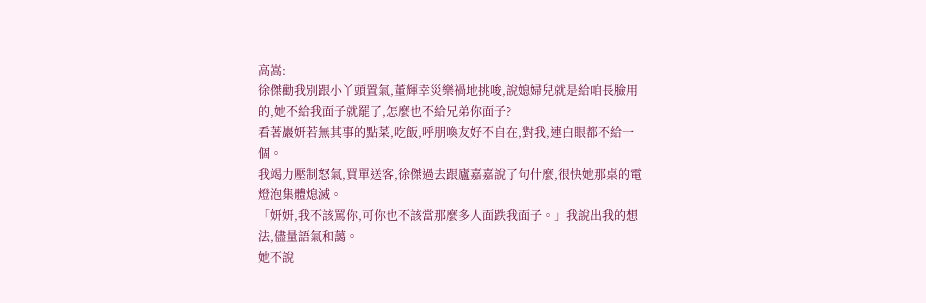高嵩:
徐傑勸我別跟小丫頭置氣,董輝幸災樂禍地挑唆,說媳婦兒就是給咱長臉用的,她不給我面子就罷了,怎麼也不給兄弟你面子?
看著巖妍若無其事的點菜,吃飯,呼朋喚友好不自在,對我,連白眼都不給一個。
我竭力壓制怒氣,買單送客,徐傑過去跟廬嘉嘉說了句什麼,很快她那桌的電燈泡集體熄滅。
「妍妍,我不該罵你,可你也不該當那麼多人面跌我面子。」我說出我的想法,儘量語氣和藹。
她不說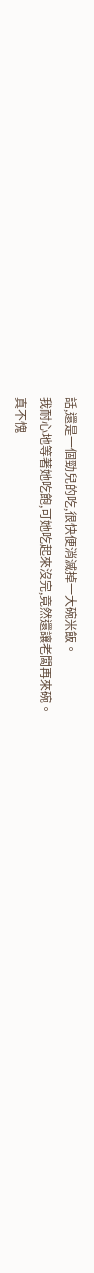話,還是一個勁兒的吃,很快便消滅掉一大碗米飯。
我耐心地等著她吃飽,可她吃起來沒完,竟然還讓老闆再來碗。
真不愧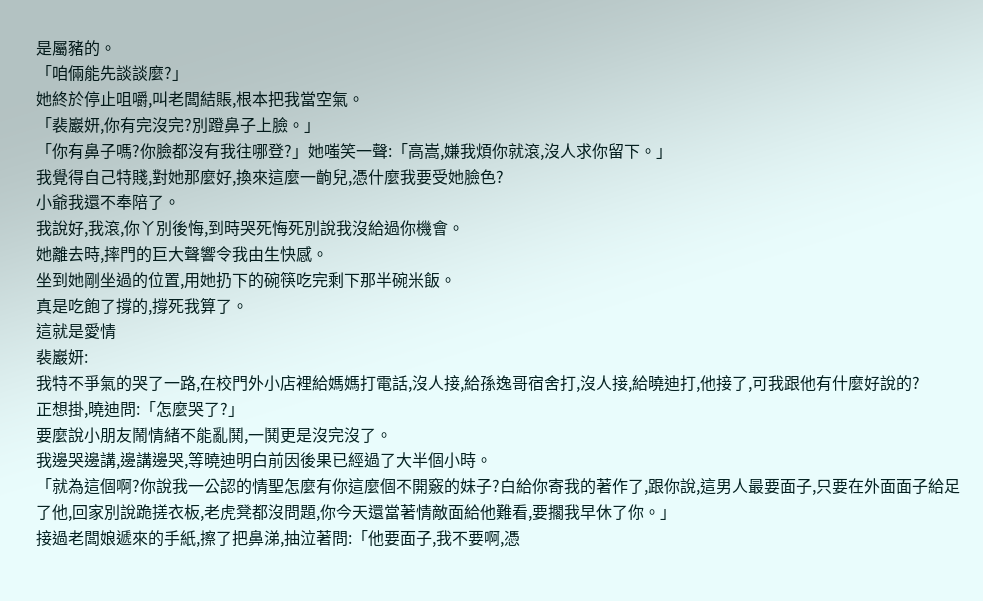是屬豬的。
「咱倆能先談談麼?」
她終於停止咀嚼,叫老闆結賬,根本把我當空氣。
「裴巖妍,你有完沒完?別蹬鼻子上臉。」
「你有鼻子嗎?你臉都沒有我往哪登?」她嗤笑一聲:「高嵩,嫌我煩你就滾,沒人求你留下。」
我覺得自己特賤,對她那麼好,換來這麼一齣兒,憑什麼我要受她臉色?
小爺我還不奉陪了。
我說好,我滾,你丫別後悔,到時哭死悔死別說我沒給過你機會。
她離去時,摔門的巨大聲響令我由生快感。
坐到她剛坐過的位置,用她扔下的碗筷吃完剩下那半碗米飯。
真是吃飽了撐的,撐死我算了。
這就是愛情
裴巖妍:
我特不爭氣的哭了一路,在校門外小店裡給媽媽打電話,沒人接,給孫逸哥宿舍打,沒人接,給曉迪打,他接了,可我跟他有什麼好說的?
正想掛,曉迪問:「怎麼哭了?」
要麼說小朋友鬧情緒不能亂鬨,一鬨更是沒完沒了。
我邊哭邊講,邊講邊哭,等曉迪明白前因後果已經過了大半個小時。
「就為這個啊?你說我一公認的情聖怎麼有你這麼個不開竅的妹子?白給你寄我的著作了,跟你說,這男人最要面子,只要在外面面子給足了他,回家別說跪搓衣板,老虎凳都沒問題,你今天還當著情敵面給他難看,要擱我早休了你。」
接過老闆娘遞來的手紙,擦了把鼻涕,抽泣著問:「他要面子,我不要啊,憑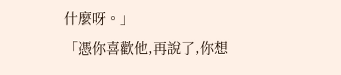什麼呀。」
「憑你喜歡他,再說了,你想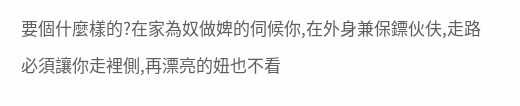要個什麼樣的?在家為奴做婢的伺候你,在外身兼保鏢伙伕,走路必須讓你走裡側,再漂亮的妞也不看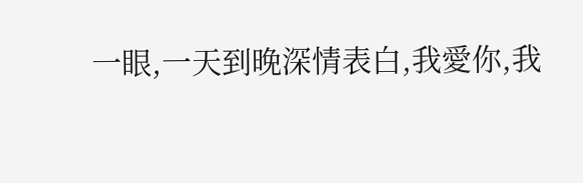一眼,一天到晚深情表白,我愛你,我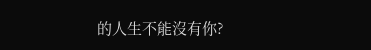的人生不能沒有你?